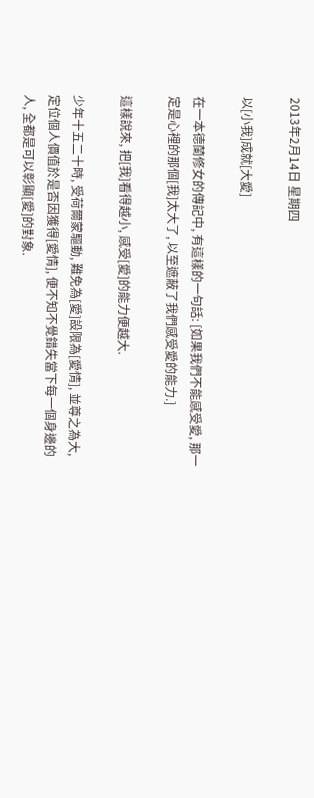2013年2月14日 星期四

以[小我]成就[大愛]

在一本德蘭修女的傳記中, 有這樣的一句話: [如果我們不能感受愛, 那一定是心裡的那個[我]太大了, 以至遮蔽了我們感受愛的能力.]

這樣說來, 把[我]看得越小, 感受[愛]的能力便越大.

少年十五二十時, 受荷爾蒙驅動, 難免為[愛]設限為[愛情], 並尊之為大, 定位個人價值於是否因獲得[愛情], 便不知不覺錯失當下每一個身邊的人, 全都是可以彰顯[愛]的對象.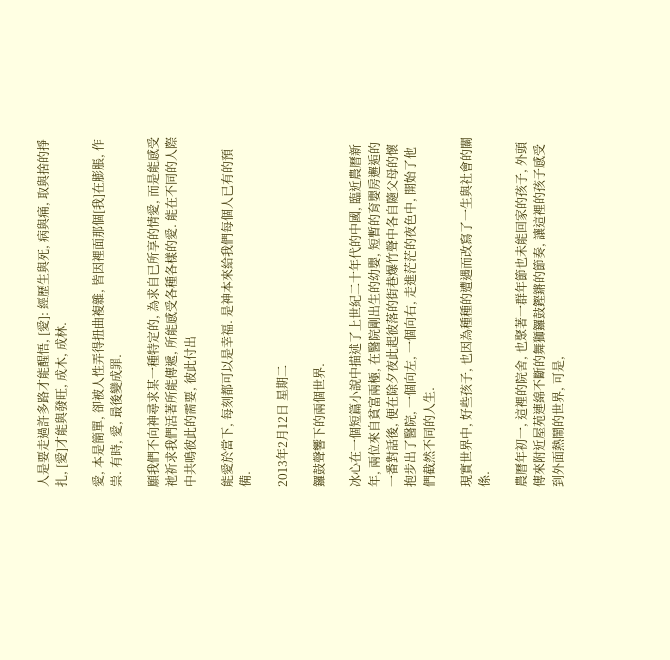人是要走過許多路才能醒悟, [愛]: 經歷生與死, 病與痛, 取與捨的掙扎, [愛]才能與發旺, 成木, 成林.

愛, 本是簡單, 卻被人性弄得扭曲複雜, 皆因裡面那個[我]在膨脹, 作祟. 有時, 愛, 最後變成罪.

願我們不向神尋求某一種特定的, 為求自已所享的情愛, 而是能感受祂祈求我們活著所能傳遞, 所能感受各種各樣的愛. 能在不同的人際中共鳴彼此的需要, 彼此付出

能愛於當下, 每刻都可以是幸福. 是神本來給我們每個人已有的預備.

2013年2月12日 星期二

鑼鼓聲響下的兩個世界.

冰心在一個短篇小說中描述了上世紀二十年代的中國, 臨近農曆新年, 兩位來自貧富兩極, 在醫院剛出生的幼嬰, 短暫的育嬰房邂逅的一番對話後, 便在除夕夜此起彼落的街巷爆竹聲中各自隨父母的懷抱步出了醫院, 一個向左, 一個向右, 走進茫茫的夜色中, 開始了他們截然不同的人生.

現實世界中, 好些孩子, 也因為種種的遭遇而改寫了一生與社會的關係.

農曆年初一, 這裡的院舍, 也聚著一群年節也未能回家的孩子, 外頭傳來附近屋苑連綿不斷的舞獅鑼鼓鏗鏘的節奏, 讓這裡的孩子感受到外面熱鬧的世界, 可是,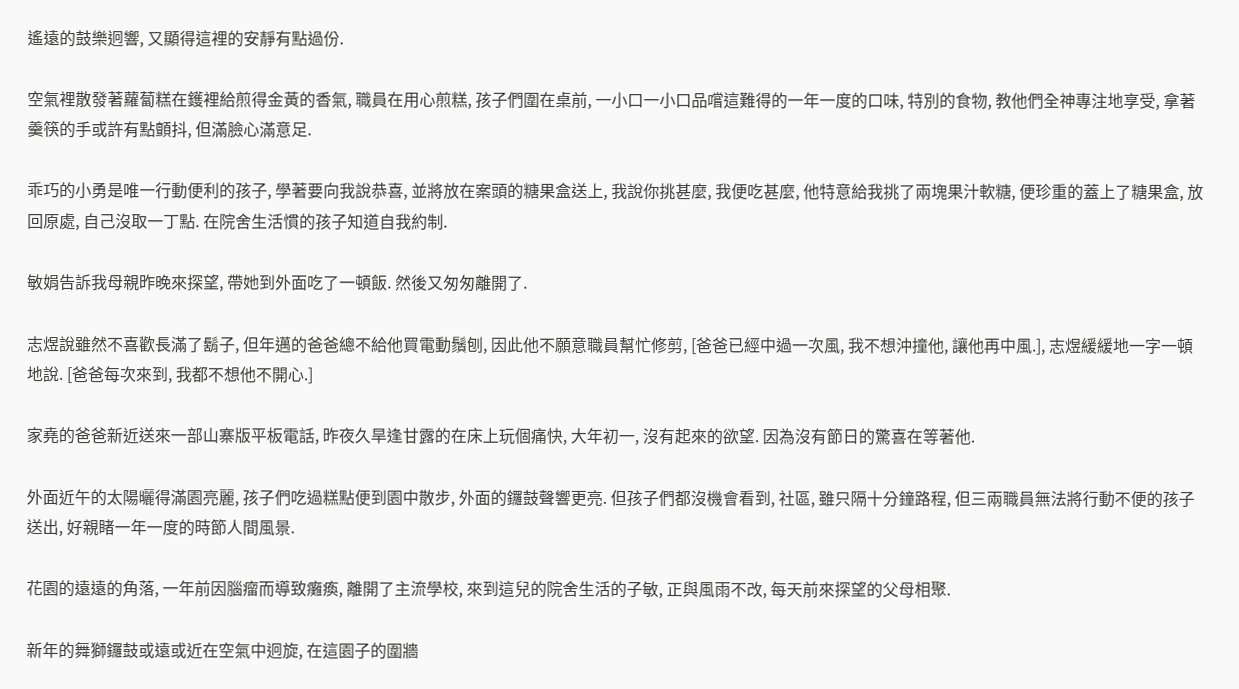遙遠的鼓樂迥響, 又顯得這裡的安靜有點過份.

空氣裡散發著蘿蔔糕在鑊裡給煎得金黃的香氣, 職員在用心煎糕, 孩子們圍在桌前, 一小口一小口品嚐這難得的一年一度的口味, 特別的食物, 教他們全神專注地享受, 拿著羹筷的手或許有點顫抖, 但滿臉心滿意足.

乖巧的小勇是唯一行動便利的孩子, 學著要向我說恭喜, 並將放在案頭的糖果盒送上, 我說你挑甚麼, 我便吃甚麼, 他特意給我挑了兩塊果汁軟糖, 便珍重的蓋上了糖果盒, 放回原處, 自己沒取一丁點. 在院舍生活慣的孩子知道自我約制.

敏娟告訴我母親昨晚來探望, 帶她到外面吃了一頓飯. 然後又匆匆離開了.

志煜說雖然不喜歡長滿了鬍子, 但年邁的爸爸總不給他買電動鬚刨, 因此他不願意職員幫忙修剪, [爸爸已經中過一次風, 我不想沖撞他, 讓他再中風.], 志煜緩緩地一字一頓地說. [爸爸每次來到, 我都不想他不開心.]

家堯的爸爸新近送來一部山寨版平板電話, 昨夜久旱逢甘露的在床上玩個痛快, 大年初一, 沒有起來的欲望. 因為沒有節日的驚喜在等著他.

外面近午的太陽曬得滿園亮麗, 孩子們吃過糕點便到園中散步, 外面的鑼鼓聲響更亮. 但孩子們都沒機會看到, 社區, 雖只隔十分鐘路程, 但三兩職員無法將行動不便的孩子送出, 好親睹一年一度的時節人間風景.

花園的遠遠的角落, 一年前因腦瘤而導致癱瘓, 離開了主流學校, 來到這兒的院舍生活的子敏, 正與風雨不改, 每天前來探望的父母相聚.

新年的舞獅鑼鼓或遠或近在空氣中迥旋, 在這園子的圍牆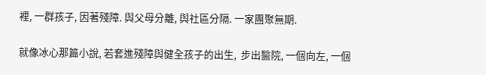裡, 一群孩子, 因著殘障. 與父母分離, 與社區分隔. 一家團聚無期.

就像冰心那篇小說, 若套進殘障與健全孩子的出生,  步出醫院, 一個向左, 一個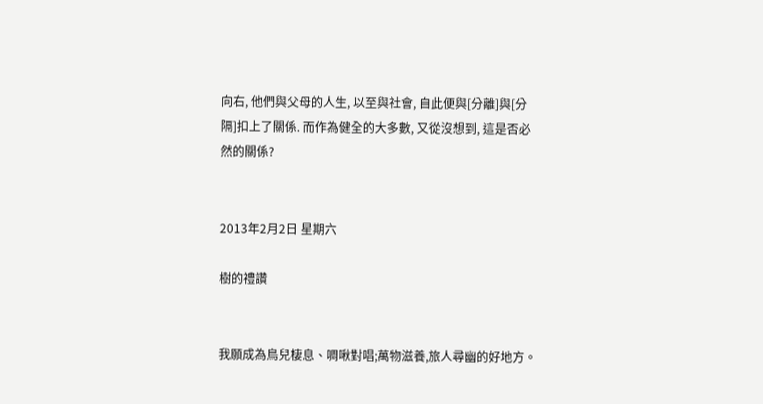向右, 他們與父母的人生, 以至與社會, 自此便與[分離]與[分隔]扣上了關係. 而作為健全的大多數, 又從沒想到, 這是否必然的關係?


2013年2月2日 星期六

樹的禮讚


我願成為鳥兒棲息、啁啾對唱;萬物滋養,旅人尋幽的好地方。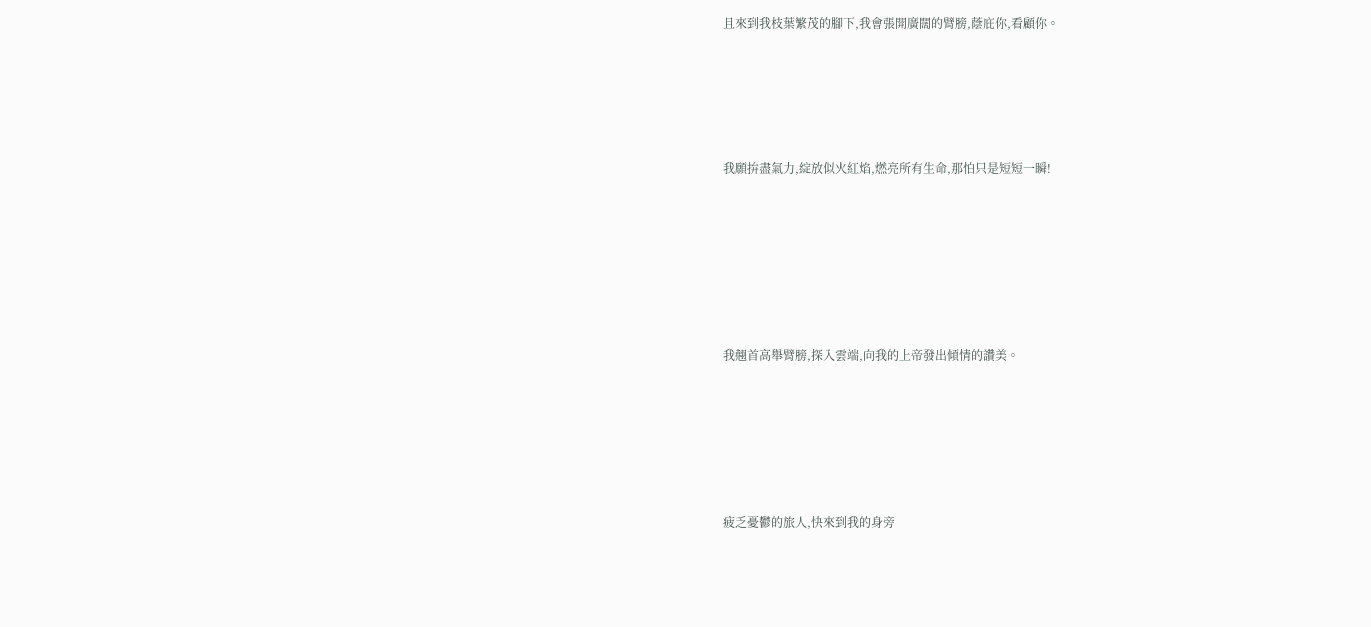且來到我枝葉繁茂的腳下,我會張開廣闊的臂膀,蔭庇你,看顧你。






我願拚盡氣力,綻放似火紅焰,燃亮所有生命,那怕只是短短一瞬!








我翹首高舉臂膀,探入雲端,向我的上帝發出傾情的讚美。







疲乏憂鬱的旅人,快來到我的身旁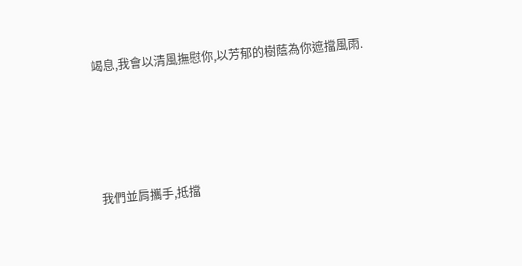竭息,我會以清風撫慰你,以芳郁的樹蔭為你遮擋風雨.




我們並肩攜手,抵擋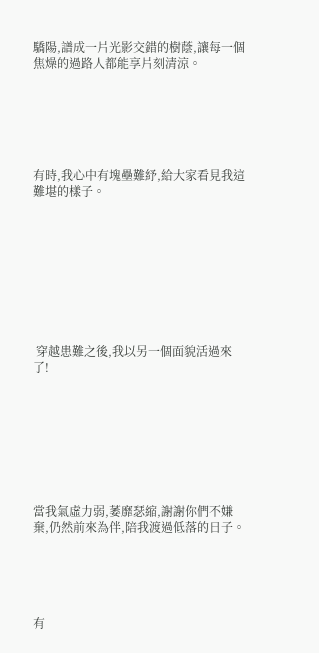驕陽,譜成一片光影交錯的樹蔭,讓每一個焦燥的過路人都能享片刻清涼。






有時,我心中有塊壘難紓,給大家看見我這難堪的樣子。









 穿越患難之後,我以另一個面貌活過來了!








當我氣虛力弱,萎靡瑟縮,謝謝你們不嫌棄,仍然前來為伴,陪我渡過低落的日子。





有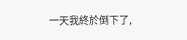一天我終於倒下了,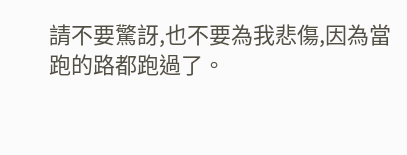請不要驚訝,也不要為我悲傷,因為當跑的路都跑過了。